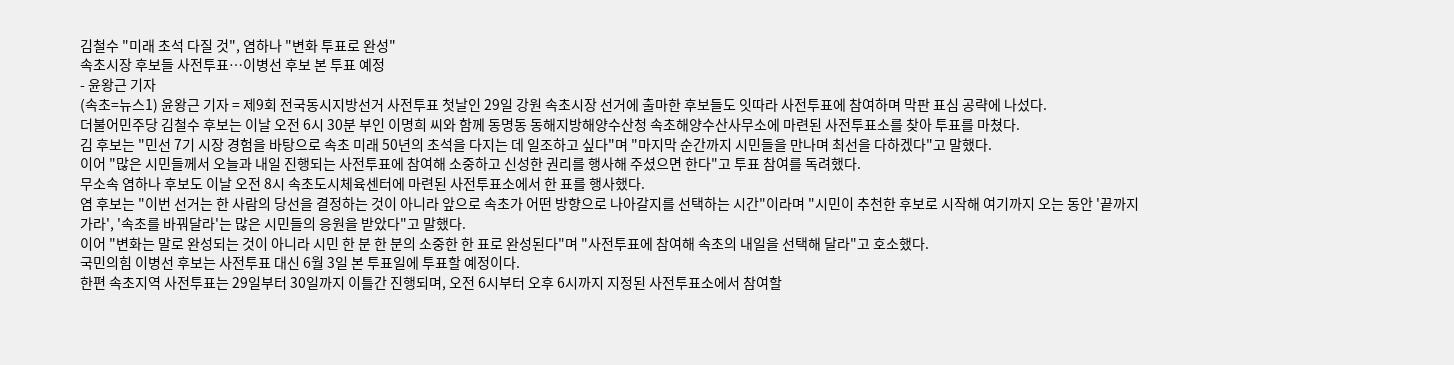김철수 "미래 초석 다질 것", 염하나 "변화 투표로 완성"
속초시장 후보들 사전투표…이병선 후보 본 투표 예정
- 윤왕근 기자
(속초=뉴스1) 윤왕근 기자 = 제9회 전국동시지방선거 사전투표 첫날인 29일 강원 속초시장 선거에 출마한 후보들도 잇따라 사전투표에 참여하며 막판 표심 공략에 나섰다.
더불어민주당 김철수 후보는 이날 오전 6시 30분 부인 이명희 씨와 함께 동명동 동해지방해양수산청 속초해양수산사무소에 마련된 사전투표소를 찾아 투표를 마쳤다.
김 후보는 "민선 7기 시장 경험을 바탕으로 속초 미래 50년의 초석을 다지는 데 일조하고 싶다"며 "마지막 순간까지 시민들을 만나며 최선을 다하겠다"고 말했다.
이어 "많은 시민들께서 오늘과 내일 진행되는 사전투표에 참여해 소중하고 신성한 권리를 행사해 주셨으면 한다"고 투표 참여를 독려했다.
무소속 염하나 후보도 이날 오전 8시 속초도시체육센터에 마련된 사전투표소에서 한 표를 행사했다.
염 후보는 "이번 선거는 한 사람의 당선을 결정하는 것이 아니라 앞으로 속초가 어떤 방향으로 나아갈지를 선택하는 시간"이라며 "시민이 추천한 후보로 시작해 여기까지 오는 동안 '끝까지 가라', '속초를 바꿔달라'는 많은 시민들의 응원을 받았다"고 말했다.
이어 "변화는 말로 완성되는 것이 아니라 시민 한 분 한 분의 소중한 한 표로 완성된다"며 "사전투표에 참여해 속초의 내일을 선택해 달라"고 호소했다.
국민의힘 이병선 후보는 사전투표 대신 6월 3일 본 투표일에 투표할 예정이다.
한편 속초지역 사전투표는 29일부터 30일까지 이틀간 진행되며, 오전 6시부터 오후 6시까지 지정된 사전투표소에서 참여할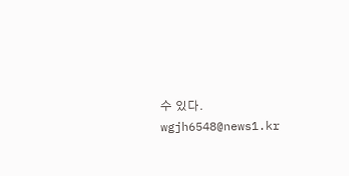수 있다.
wgjh6548@news1.kr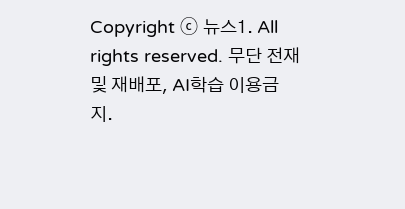Copyright ⓒ 뉴스1. All rights reserved. 무단 전재 및 재배포, AI학습 이용금지.